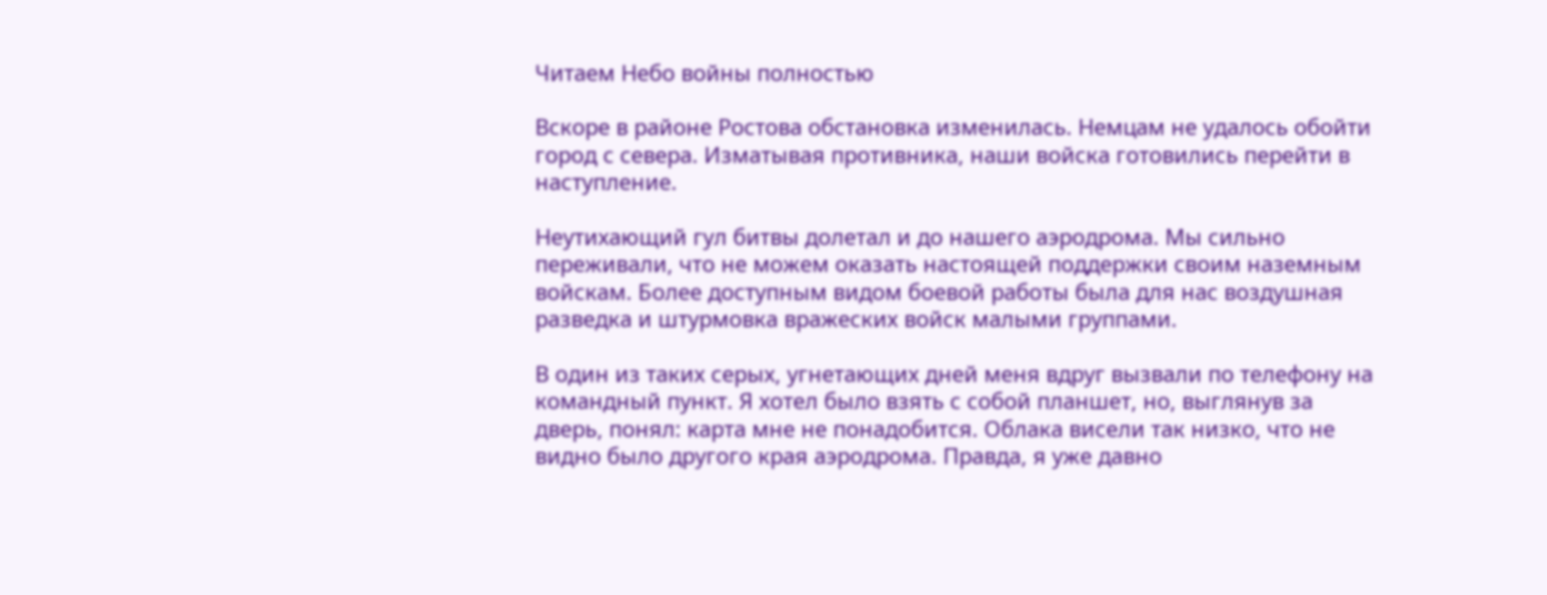Читаем Небо войны полностью

Вскоре в районе Ростова обстановка изменилась. Немцам не удалось обойти город с севера. Изматывая противника, наши войска готовились перейти в наступление.

Неутихающий гул битвы долетал и до нашего аэродрома. Мы сильно переживали, что не можем оказать настоящей поддержки своим наземным войскам. Более доступным видом боевой работы была для нас воздушная разведка и штурмовка вражеских войск малыми группами.

В один из таких серых, угнетающих дней меня вдруг вызвали по телефону на командный пункт. Я хотел было взять с собой планшет, но, выглянув за дверь, понял: карта мне не понадобится. Облака висели так низко, что не видно было другого края аэродрома. Правда, я уже давно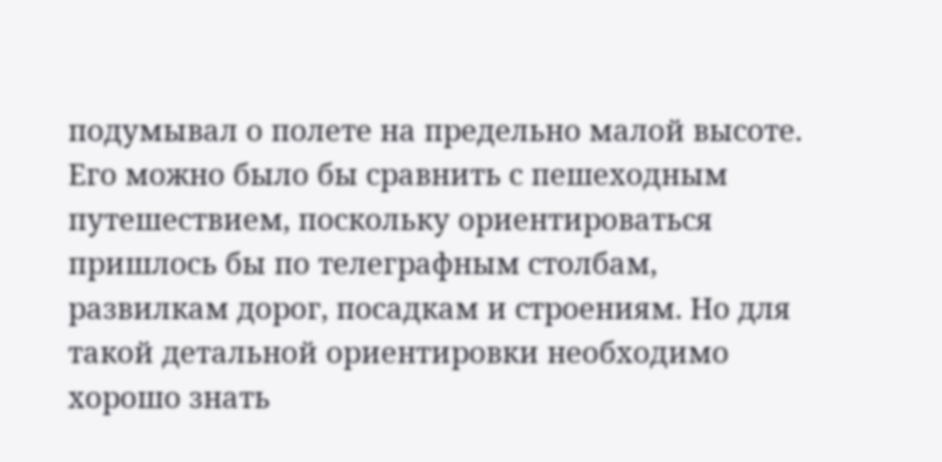подумывал о полете на предельно малой высоте. Его можно было бы сравнить с пешеходным путешествием, поскольку ориентироваться пришлось бы по телеграфным столбам, развилкам дорог, посадкам и строениям. Но для такой детальной ориентировки необходимо хорошо знать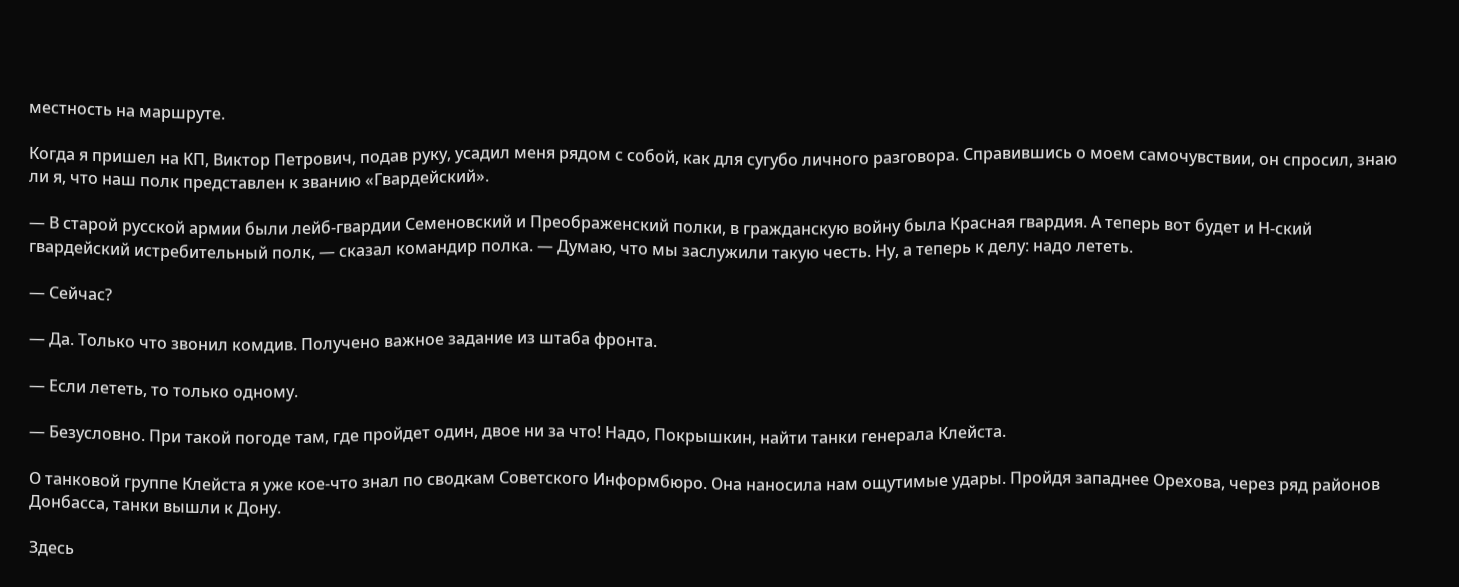местность на маршруте.

Когда я пришел на КП, Виктор Петрович, подав руку, усадил меня рядом с собой, как для сугубо личного разговора. Справившись о моем самочувствии, он спросил, знаю ли я, что наш полк представлен к званию «Гвардейский».

— В старой русской армии были лейб-гвардии Семеновский и Преображенский полки, в гражданскую войну была Красная гвардия. А теперь вот будет и Н-ский гвардейский истребительный полк, — сказал командир полка. — Думаю, что мы заслужили такую честь. Ну, а теперь к делу: надо лететь.

— Сейчас?

— Да. Только что звонил комдив. Получено важное задание из штаба фронта.

— Если лететь, то только одному.

— Безусловно. При такой погоде там, где пройдет один, двое ни за что! Надо, Покрышкин, найти танки генерала Клейста.

О танковой группе Клейста я уже кое-что знал по сводкам Советского Информбюро. Она наносила нам ощутимые удары. Пройдя западнее Орехова, через ряд районов Донбасса, танки вышли к Дону.

Здесь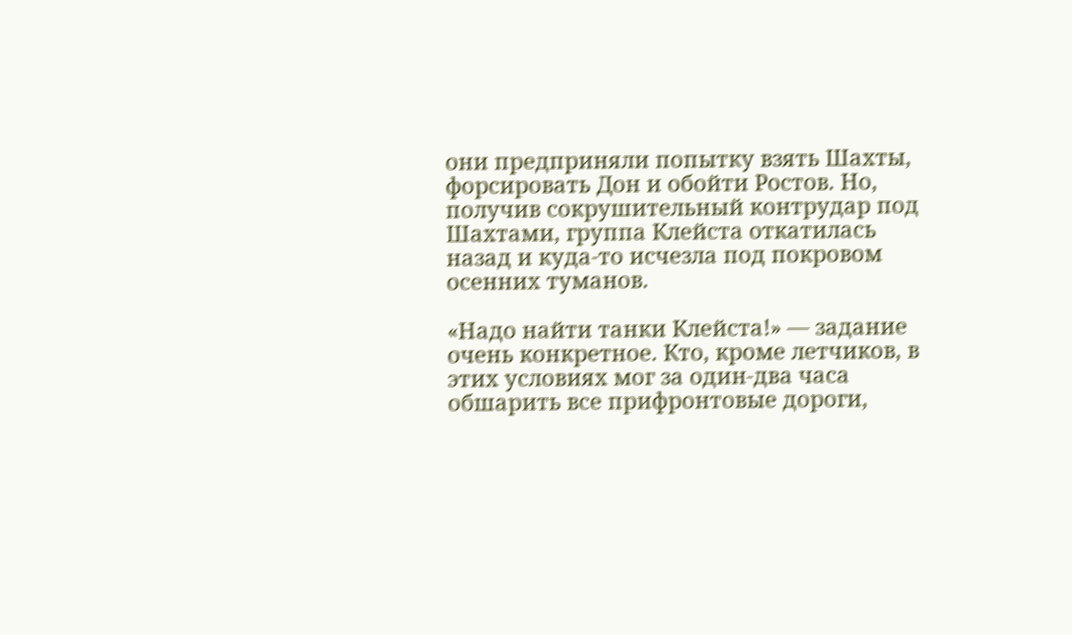они предприняли попытку взять Шахты, форсировать Дон и обойти Ростов. Но, получив сокрушительный контрудар под Шахтами, группа Клейста откатилась назад и куда-то исчезла под покровом осенних туманов.

«Надо найти танки Клейста!» — задание очень конкретное. Кто, кроме летчиков, в этих условиях мог за один-два часа обшарить все прифронтовые дороги,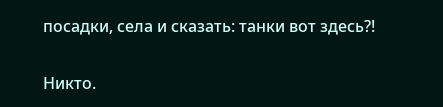посадки, села и сказать: танки вот здесь?!

Никто.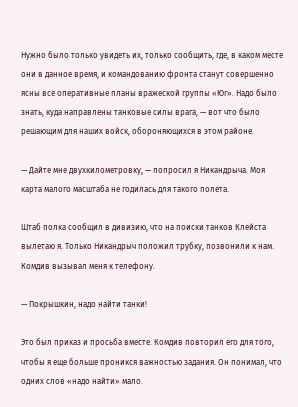Нужно было только увидеть их, только сообщить, где, в каком месте они в данное время, и командованию фронта станут совершенно ясны все оперативные планы вражеской группы «Юг». Надо было знать, куда направлены танковые силы врага, — вот что было решающим для наших войск, обороняющихся в этом районе.

— Дайте мне двухкилометровку, — попросил я Никандрыча. Моя карта малого масштаба не годилась для такого полета.

Штаб полка сообщил в дивизию, что на поиски танков Клейста вылетаю я. Только Никандрыч положил трубку, позвонили к нам. Комдив вызывал меня к телефону.

— Покрышкин, надо найти танки!

Это был приказ и просьба вместе. Комдив повторил его для того, чтобы я еще больше проникся важностью задания. Он понимал, что одних слов «надо найти» мало.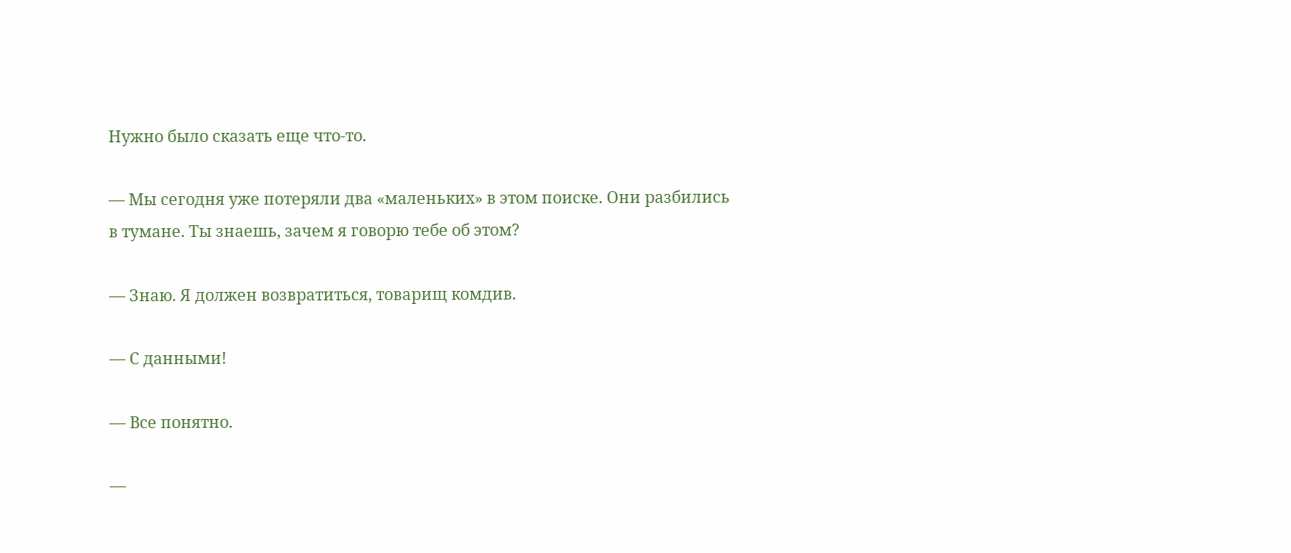Нужно было сказать еще что-то.

— Мы сегодня уже потеряли два «маленьких» в этом поиске. Они разбились в тумане. Ты знаешь, зачем я говорю тебе об этом?

— Знаю. Я должен возвратиться, товарищ комдив.

— С данными!

— Все понятно.

—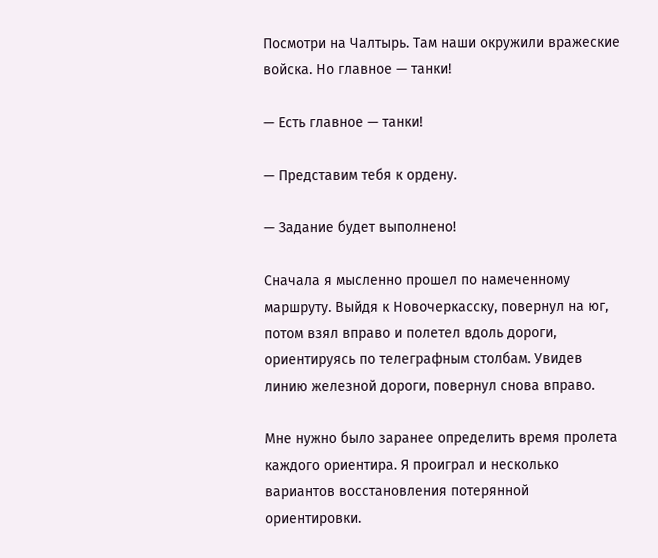Посмотри на Чалтырь. Там наши окружили вражеские войска. Но главное — танки!

— Есть главное — танки!

— Представим тебя к ордену.

— Задание будет выполнено!

Сначала я мысленно прошел по намеченному маршруту. Выйдя к Новочеркасску, повернул на юг, потом взял вправо и полетел вдоль дороги, ориентируясь по телеграфным столбам. Увидев линию железной дороги, повернул снова вправо.

Мне нужно было заранее определить время пролета каждого ориентира. Я проиграл и несколько вариантов восстановления потерянной ориентировки.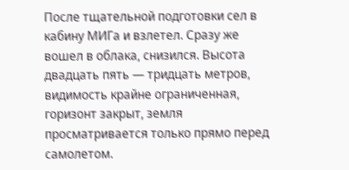После тщательной подготовки сел в кабину МИГа и взлетел. Сразу же вошел в облака, снизился. Высота двадцать пять — тридцать метров, видимость крайне ограниченная, горизонт закрыт, земля просматривается только прямо перед самолетом.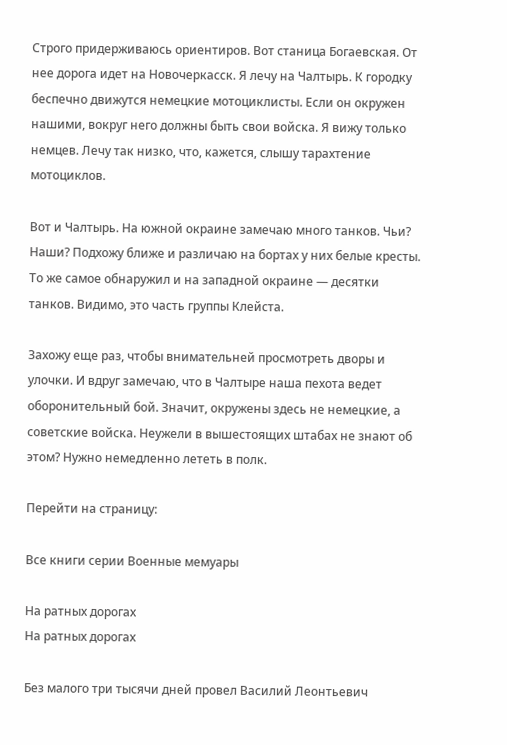Строго придерживаюсь ориентиров. Вот станица Богаевская. От нее дорога идет на Новочеркасск. Я лечу на Чалтырь. К городку беспечно движутся немецкие мотоциклисты. Если он окружен нашими, вокруг него должны быть свои войска. Я вижу только немцев. Лечу так низко, что, кажется, слышу тарахтение мотоциклов.

Вот и Чалтырь. На южной окраине замечаю много танков. Чьи? Наши? Подхожу ближе и различаю на бортах у них белые кресты. То же самое обнаружил и на западной окраине — десятки танков. Видимо, это часть группы Клейста.

Захожу еще раз, чтобы внимательней просмотреть дворы и улочки. И вдруг замечаю, что в Чалтыре наша пехота ведет оборонительный бой. Значит, окружены здесь не немецкие, а советские войска. Неужели в вышестоящих штабах не знают об этом? Нужно немедленно лететь в полк.

Перейти на страницу:

Все книги серии Военные мемуары

На ратных дорогах
На ратных дорогах

Без малого три тысячи дней провел Василий Леонтьевич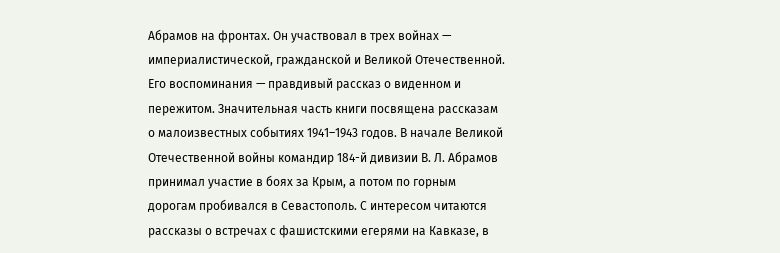Абрамов на фронтах. Он участвовал в трех войнах — империалистической, гражданской и Великой Отечественной. Его воспоминания — правдивый рассказ о виденном и пережитом. Значительная часть книги посвящена рассказам о малоизвестных событиях 1941–1943 годов. В начале Великой Отечественной войны командир 184-й дивизии В. Л. Абрамов принимал участие в боях за Крым, а потом по горным дорогам пробивался в Севастополь. С интересом читаются рассказы о встречах с фашистскими егерями на Кавказе, в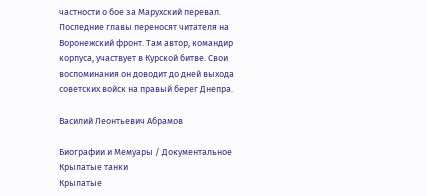частности о бое за Марухский перевал. Последние главы переносят читателя на Воронежский фронт. Там автор, командир корпуса, участвует в Курской битве. Свои воспоминания он доводит до дней выхода советских войск на правый берег Днепра.

Василий Леонтьевич Абрамов

Биографии и Мемуары / Документальное
Крылатые танки
Крылатые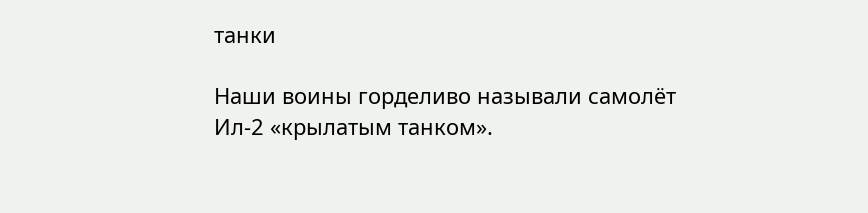танки

Наши воины горделиво называли самолёт Ил-2 «крылатым танком».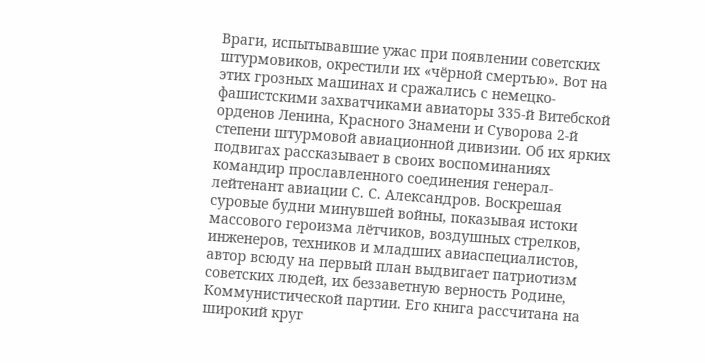Враги, испытывавшие ужас при появлении советских штурмовиков, окрестили их «чёрной смертью». Вот на этих грозных машинах и сражались с немецко-фашистскими захватчиками авиаторы 335-й Витебской орденов Ленина, Красного Знамени и Суворова 2-й степени штурмовой авиационной дивизии. Об их ярких подвигах рассказывает в своих воспоминаниях командир прославленного соединения генерал-лейтенант авиации С. С. Александров. Воскрешая суровые будни минувшей войны, показывая истоки массового героизма лётчиков, воздушных стрелков, инженеров, техников и младших авиаспециалистов, автор всюду на первый план выдвигает патриотизм советских людей, их беззаветную верность Родине, Коммунистической партии. Его книга рассчитана на широкий круг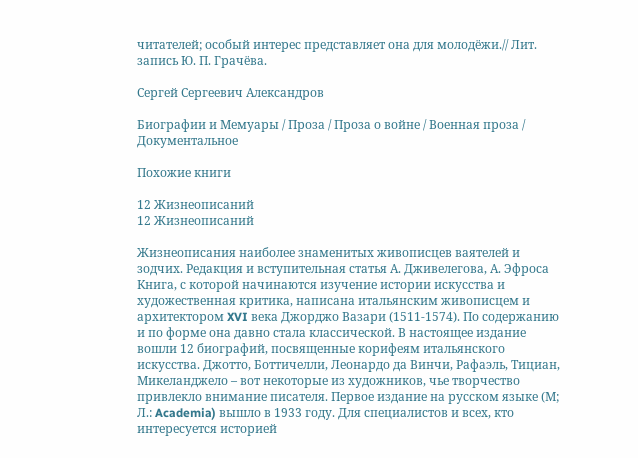читателей; особый интерес представляет она для молодёжи.// Лит. запись Ю. П. Грачёва.

Сергей Сергеевич Александров

Биографии и Мемуары / Проза / Проза о войне / Военная проза / Документальное

Похожие книги

12 Жизнеописаний
12 Жизнеописаний

Жизнеописания наиболее знаменитых живописцев ваятелей и зодчих. Редакция и вступительная статья А. Дживелегова, А. Эфроса Книга, с которой начинаются изучение истории искусства и художественная критика, написана итальянским живописцем и архитектором XVI века Джорджо Вазари (1511-1574). По содержанию и по форме она давно стала классической. В настоящее издание вошли 12 биографий, посвященные корифеям итальянского искусства. Джотто, Боттичелли, Леонардо да Винчи, Рафаэль, Тициан, Микеланджело – вот некоторые из художников, чье творчество привлекло внимание писателя. Первое издание на русском языке (М; Л.: Academia) вышло в 1933 году. Для специалистов и всех, кто интересуется историей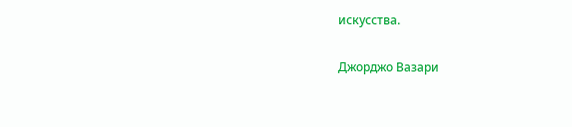искусства.

Джорджо Вазари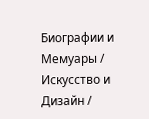Биографии и Мемуары / Искусство и Дизайн /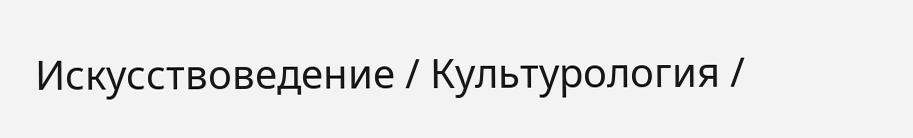Искусствоведение / Культурология /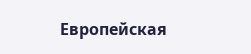Европейская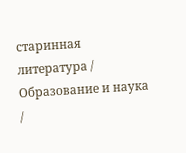старинная литература / Образование и наука /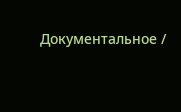Документальное /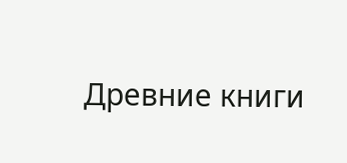Древние книги